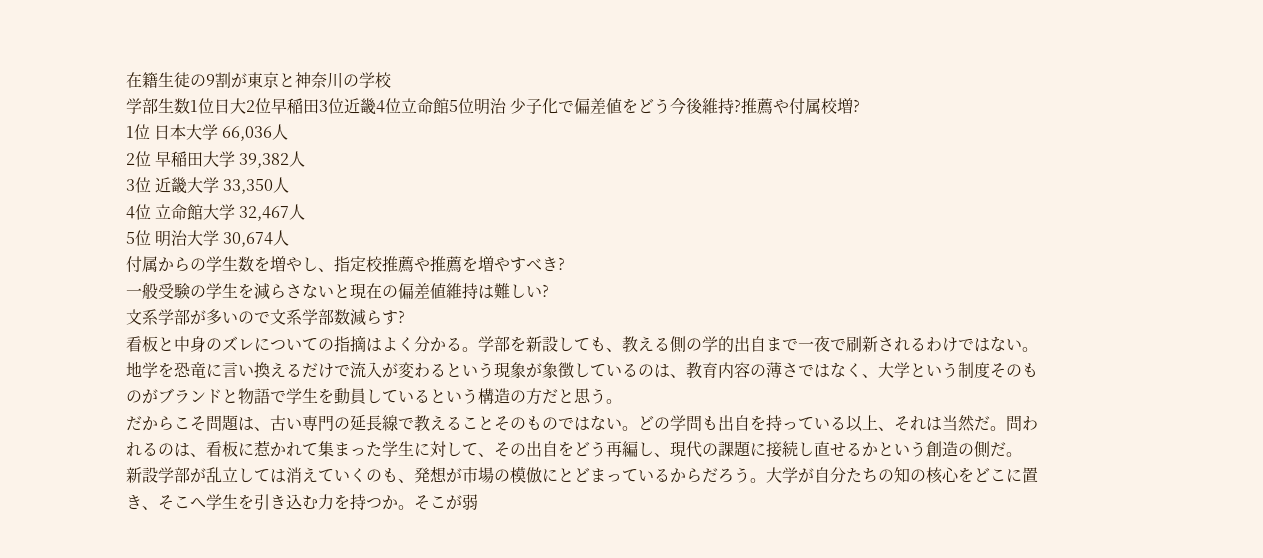在籍生徒の9割が東京と神奈川の学校
学部生数1位日大2位早稲田3位近畿4位立命館5位明治 少子化で偏差値をどう今後維持?推薦や付属校増?
1位 日本大学 66,036人
2位 早稲田大学 39,382人
3位 近畿大学 33,350人
4位 立命館大学 32,467人
5位 明治大学 30,674人
付属からの学生数を増やし、指定校推薦や推薦を増やすべき?
一般受験の学生を減らさないと現在の偏差値維持は難しい?
文系学部が多いので文系学部数減らす?
看板と中身のズレについての指摘はよく分かる。学部を新設しても、教える側の学的出自まで一夜で刷新されるわけではない。地学を恐竜に言い換えるだけで流入が変わるという現象が象徴しているのは、教育内容の薄さではなく、大学という制度そのものがブランドと物語で学生を動員しているという構造の方だと思う。
だからこそ問題は、古い専門の延長線で教えることそのものではない。どの学問も出自を持っている以上、それは当然だ。問われるのは、看板に惹かれて集まった学生に対して、その出自をどう再編し、現代の課題に接続し直せるかという創造の側だ。
新設学部が乱立しては消えていくのも、発想が市場の模倣にとどまっているからだろう。大学が自分たちの知の核心をどこに置き、そこへ学生を引き込む力を持つか。そこが弱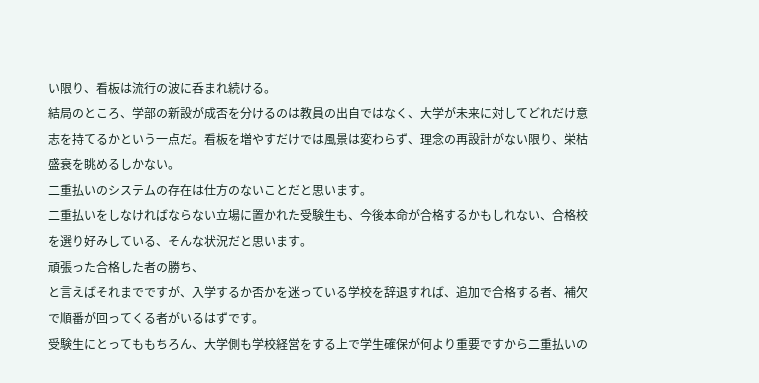い限り、看板は流行の波に呑まれ続ける。
結局のところ、学部の新設が成否を分けるのは教員の出自ではなく、大学が未来に対してどれだけ意志を持てるかという一点だ。看板を増やすだけでは風景は変わらず、理念の再設計がない限り、栄枯盛衰を眺めるしかない。
二重払いのシステムの存在は仕方のないことだと思います。
二重払いをしなければならない立場に置かれた受験生も、今後本命が合格するかもしれない、合格校を選り好みしている、そんな状況だと思います。
頑張った合格した者の勝ち、
と言えばそれまでですが、入学するか否かを迷っている学校を辞退すれば、追加で合格する者、補欠で順番が回ってくる者がいるはずです。
受験生にとってももちろん、大学側も学校経営をする上で学生確保が何より重要ですから二重払いの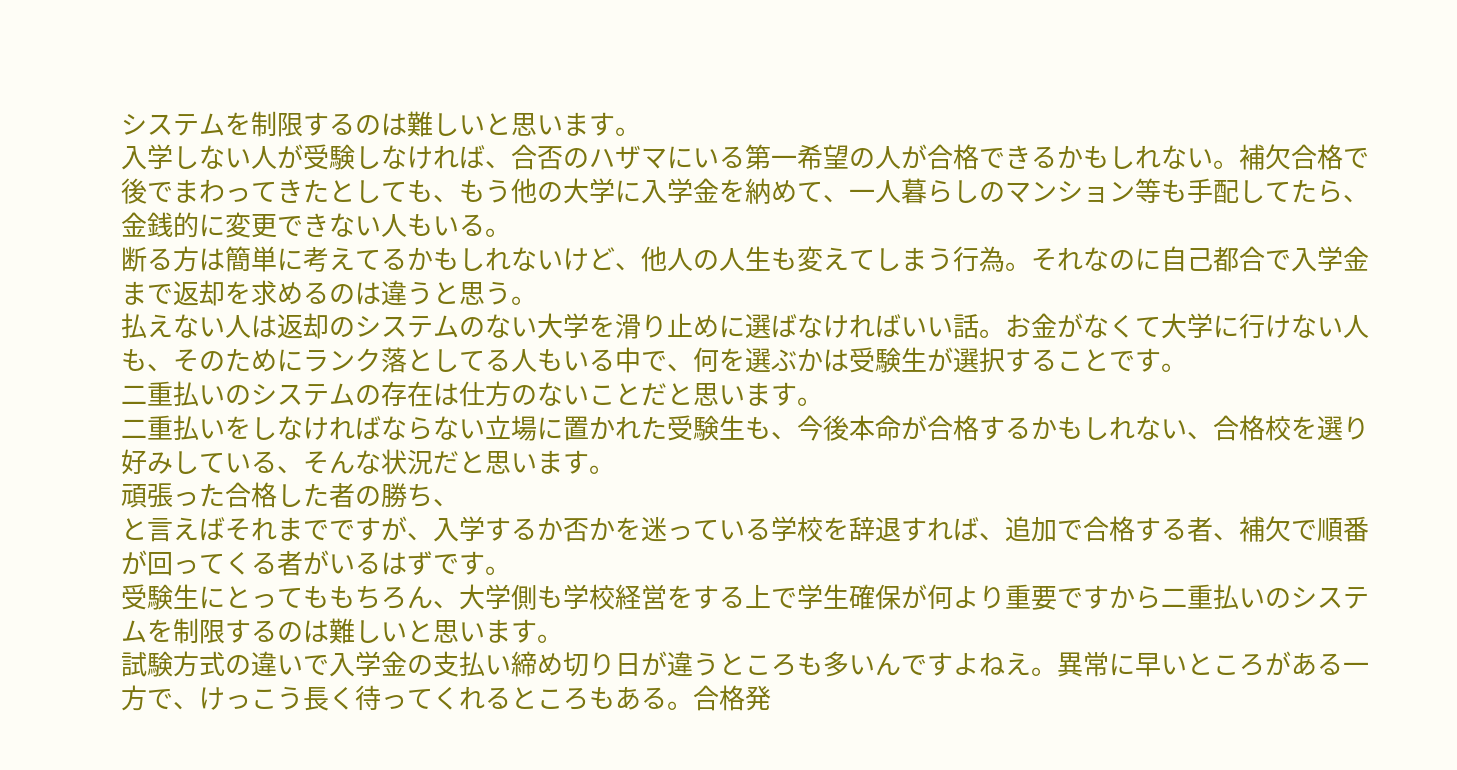システムを制限するのは難しいと思います。
入学しない人が受験しなければ、合否のハザマにいる第一希望の人が合格できるかもしれない。補欠合格で後でまわってきたとしても、もう他の大学に入学金を納めて、一人暮らしのマンション等も手配してたら、金銭的に変更できない人もいる。
断る方は簡単に考えてるかもしれないけど、他人の人生も変えてしまう行為。それなのに自己都合で入学金まで返却を求めるのは違うと思う。
払えない人は返却のシステムのない大学を滑り止めに選ばなければいい話。お金がなくて大学に行けない人も、そのためにランク落としてる人もいる中で、何を選ぶかは受験生が選択することです。
二重払いのシステムの存在は仕方のないことだと思います。
二重払いをしなければならない立場に置かれた受験生も、今後本命が合格するかもしれない、合格校を選り好みしている、そんな状況だと思います。
頑張った合格した者の勝ち、
と言えばそれまでですが、入学するか否かを迷っている学校を辞退すれば、追加で合格する者、補欠で順番が回ってくる者がいるはずです。
受験生にとってももちろん、大学側も学校経営をする上で学生確保が何より重要ですから二重払いのシステムを制限するのは難しいと思います。
試験方式の違いで入学金の支払い締め切り日が違うところも多いんですよねえ。異常に早いところがある一方で、けっこう長く待ってくれるところもある。合格発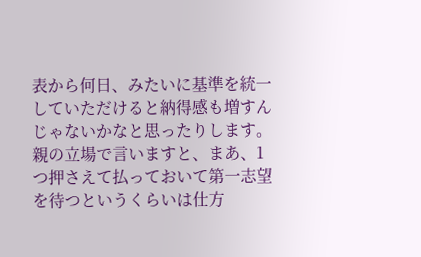表から何日、みたいに基準を統一していただけると納得感も増すんじゃないかなと思ったりします。
親の立場で言いますと、まあ、1つ押さえて払っておいて第一志望を待つというくらいは仕方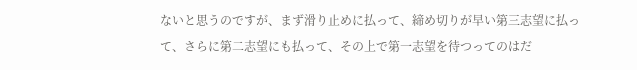ないと思うのですが、まず滑り止めに払って、締め切りが早い第三志望に払って、さらに第二志望にも払って、その上で第一志望を待つってのはだ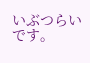いぶつらいです。